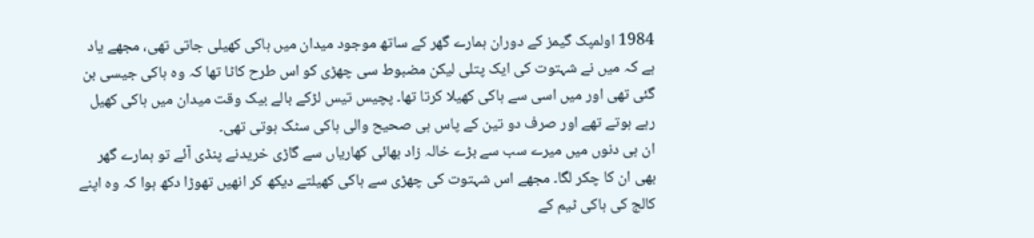1984 اولمپک گیمز کے دوران ہمارے گھر کے ساتھ موجود میدان میں ہاکی کھیلی جاتی تھی، مجھے یاد ہے کہ میں نے شہتوت کی ایک پتلی لیکن مضبوط سی چھڑی کو اس طرح کاٹا تھا کہ وہ ہاکی جیسی بن گئی تھی اور میں اسی سے ہاکی کھیلا کرتا تھا۔ پچیس تیس لڑکے بالے بیک وقت میدان میں ہاکی کھیل رہے ہوتے تھے اور صرف دو تین کے پاس ہی صحیح والی ہاکی سٹک ہوتی تھی۔
ان ہی دنوں میں میرے سب سے بڑے خالہ زاد بھائی کھاریاں سے گاڑی خریدنے پنڈی آئے تو ہمارے گھر بھی ان کا چکر لگا۔ مجھے اس شہتوت کی چھڑی سے ہاکی کھیلتے دیکھ کر انھیں تھوڑا دکھ ہوا کہ وہ اپنے کالج کی ہاکی ٹیم کے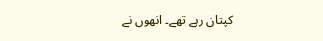کپتان رہے تھے۔ انھوں نے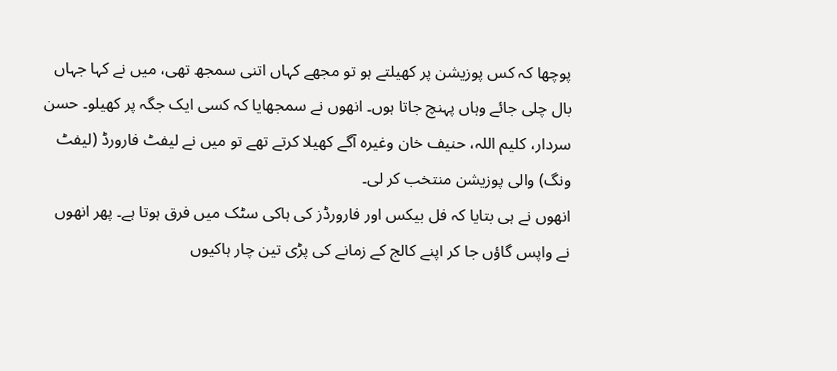پوچھا کہ کس پوزیشن پر کھیلتے ہو تو مجھے کہاں اتنی سمجھ تھی، میں نے کہا جہاں بال چلی جائے وہاں پہنچ جاتا ہوں۔ انھوں نے سمجھایا کہ کسی ایک جگہ پر کھیلو۔ حسن سردار، کلیم اللہ، حنیف خان وغیرہ آگے کھیلا کرتے تھے تو میں نے لیفٹ فارورڈ (لیفٹ ونگ) والی پوزیشن منتخب کر لی۔
انھوں نے ہی بتایا کہ فل بیکس اور فارورڈز کی ہاکی سٹک میں فرق ہوتا ہے۔ پھر انھوں نے واپس گاؤں جا کر اپنے کالج کے زمانے کی پڑی تین چار ہاکیوں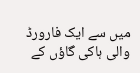میں سے ایک فارورڈ والی ہاکی گاؤں کے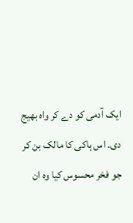ایک آدمی کو دے کر واہ بھیج دی۔ اس ہاکی کا مالک بن کر جو فخر محسوس کیا وہ ان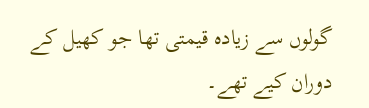گولوں سے زیادہ قیمتی تھا جو کھیل کے دوران کیے تھے۔